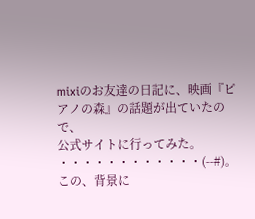mixiのお友達の日記に、映画『ピアノの森』の話題が出ていたので、
公式サイトに行ってみた。
・・・・・・・・・・・・(--#)。
この、背景に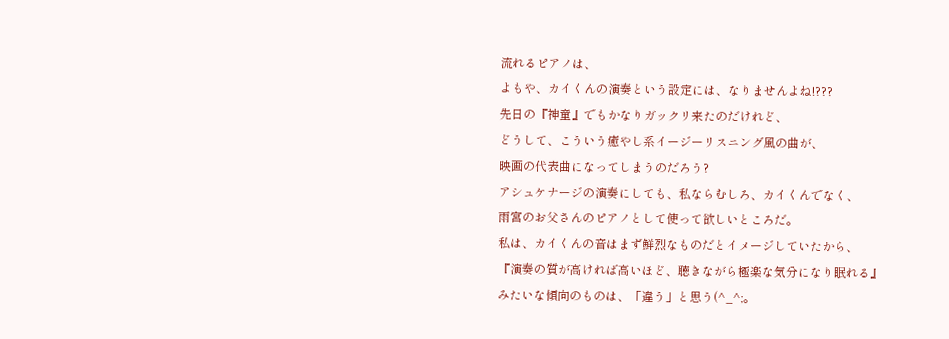流れるピアノは、
よもや、カイくんの演奏という設定には、なりませんよね!???
先日の『神童』でもかなりガックリ来たのだけれど、
どうして、こういう癒やし系イージーリスニング風の曲が、
映画の代表曲になってしまうのだろう?
アシュケナージの演奏にしても、私ならむしろ、カイくんでなく、
雨宮のお父さんのピアノとして使って欲しいところだ。
私は、カイくんの音はまず鮮烈なものだとイメージしていたから、
『演奏の質が高ければ高いほど、聴きながら極楽な気分になり眠れる』
みたいな傾向のものは、「違う」と思う(^_^;。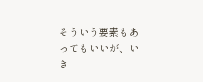そういう要素もあってもいいが、いき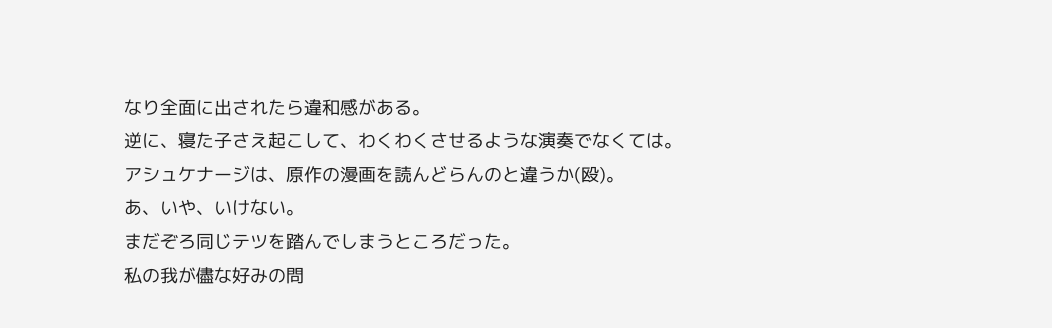なり全面に出されたら違和感がある。
逆に、寝た子さえ起こして、わくわくさせるような演奏でなくては。
アシュケナージは、原作の漫画を読んどらんのと違うか(殴)。
あ、いや、いけない。
まだぞろ同じテツを踏んでしまうところだった。
私の我が儘な好みの問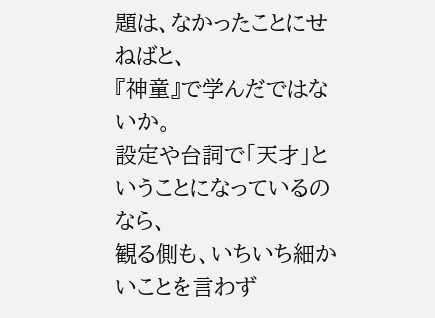題は、なかったことにせねばと、
『神童』で学んだではないか。
設定や台詞で「天才」ということになっているのなら、
観る側も、いちいち細かいことを言わず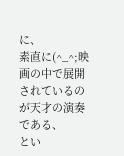に、
素直に(^_^;映画の中で展開されているのが天才の演奏である、
とい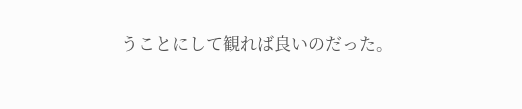うことにして観れば良いのだった。